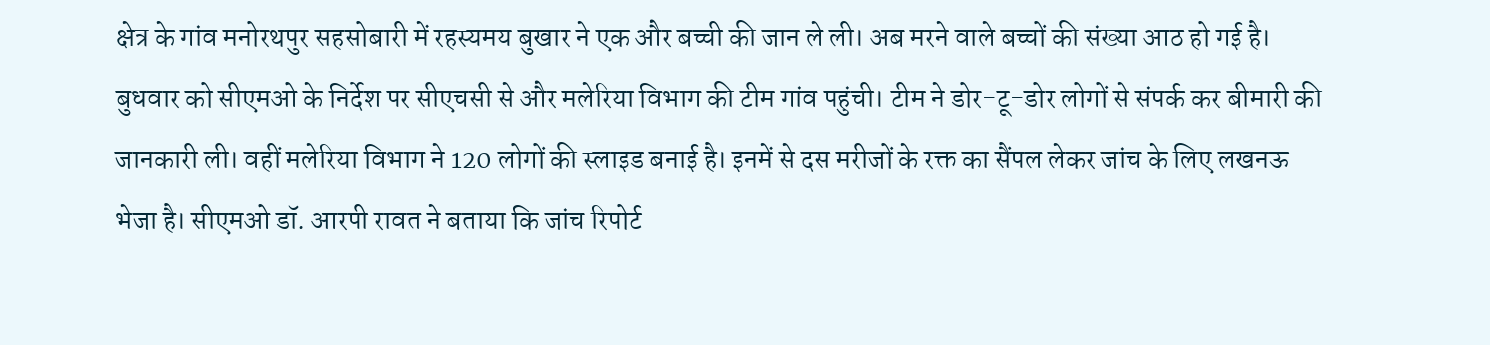क्षेत्र के गांव मनोरथपुर सहसोबारी में रहस्यमय बुखार ने एक और बच्ची की जान ले ली। अब मरने वाले बच्चों की संख्या आठ हो गई है। बुधवार को सीएमओ के निर्देश पर सीएचसी से और मलेरिया विभाग की टीम गांव पहुंची। टीम ने डोर-टू-डोर लोगों से संपर्क कर बीमारी की जानकारी ली। वहीं मलेरिया विभाग ने 120 लोगों की स्लाइड बनाई है। इनमें से दस मरीजों के रक्त का सैंपल लेकर जांच के लिए लखनऊ भेजा है। सीएमओ डॉ. आरपी रावत ने बताया कि जांच रिपोर्ट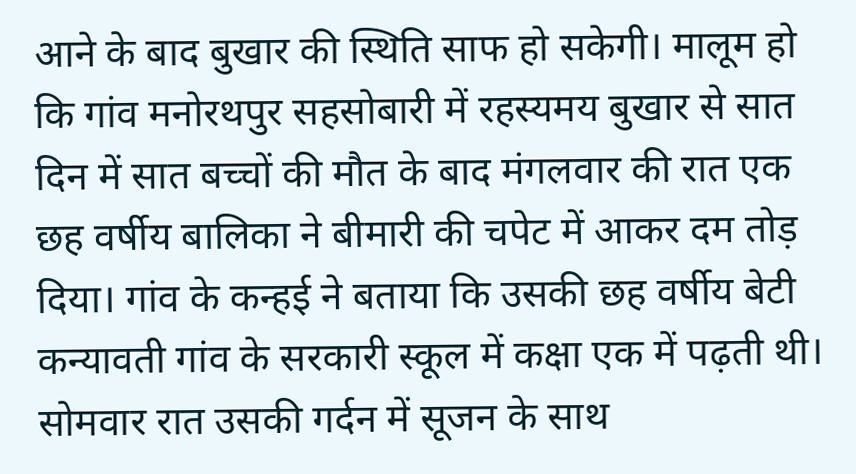आने के बाद बुखार की स्थिति साफ हो सकेगी। मालूम हो कि गांव मनोरथपुर सहसोबारी में रहस्यमय बुखार से सात दिन में सात बच्चों की मौत के बाद मंगलवार की रात एक छह वर्षीय बालिका ने बीमारी की चपेट में आकर दम तोड़ दिया। गांव के कन्हई ने बताया कि उसकी छह वर्षीय बेटी कन्यावती गांव के सरकारी स्कूल में कक्षा एक में पढ़ती थी। सोमवार रात उसकी गर्दन में सूजन के साथ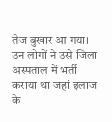तेज बुखार आ गया। उन लोगों ने उसे जिला अस्पताल में भर्ती कराया था जहां इलाज के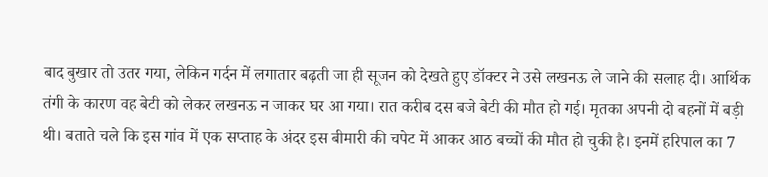बाद बुखार तो उतर गया, लेकिन गर्दन में लगातार बढ़ती जा ही सूजन को देखते हुए डॉक्टर ने उसे लखनऊ ले जाने की सलाह दी। आर्थिक तंगी के कारण वह बेटी को लेकर लखनऊ न जाकर घर आ गया। रात करीब दस बजे बेटी की मौत हो गई। मृतका अपनी दो बहनों में बड़ी थी। बताते चले कि इस गांव में एक सप्ताह के अंदर इस बीमारी की चपेट में आकर आठ बच्चों की मौत हो चुकी है। इनमें हरिपाल का 7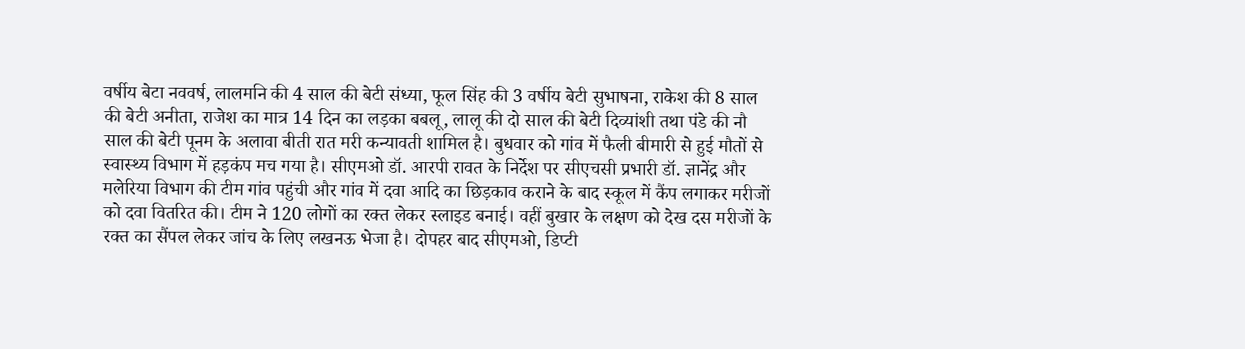वर्षीय बेटा नववर्ष, लालमनि की 4 साल की बेटी संध्या, फूल सिंह की 3 वर्षीय बेटी सुभाषना, राकेश की 8 साल की बेटी अनीता, राजेश का मात्र 14 दिन का लड़का बबलू, लालू की दो साल की बेटी दिव्यांशी तथा पंडे की नौ साल की बेटी पूनम के अलावा बीती रात मरी कन्यावती शामिल है। बुधवार को गांव में फैली बीमारी से हुई मौतों से स्वास्थ्य विभाग में हड़कंप मच गया है। सीएमओ डॉ. आरपी रावत के निर्देश पर सीएचसी प्रभारी डॉ. ज्ञानेंद्र और मलेरिया विभाग की टीम गांव पहुंची और गांव में दवा आदि का छिड़काव कराने के बाद स्कूल में कैंप लगाकर मरीजों को दवा वितरित की। टीम ने 120 लोगों का रक्त लेकर स्लाइड बनाई। वहीं बुखार के लक्षण को देख दस मरीजों के रक्त का सैंपल लेकर जांच के लिए लखनऊ भेजा है। दोपहर बाद सीएमओ, डिप्टी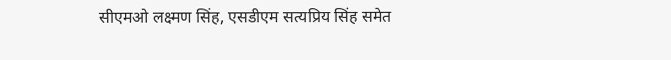सीएमओ लक्ष्मण सिंह, एसडीएम सत्यप्रिय सिंह समेत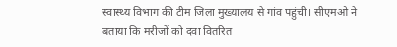स्वास्थ्य विभाग की टीम जिला मुख्यालय से गांव पहुंची। सीएमओ ने बताया कि मरीजों को दवा वितरित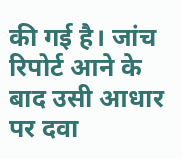की गई है। जांच रिपोर्ट आने के बाद उसी आधार पर दवा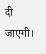दी जाएगी।